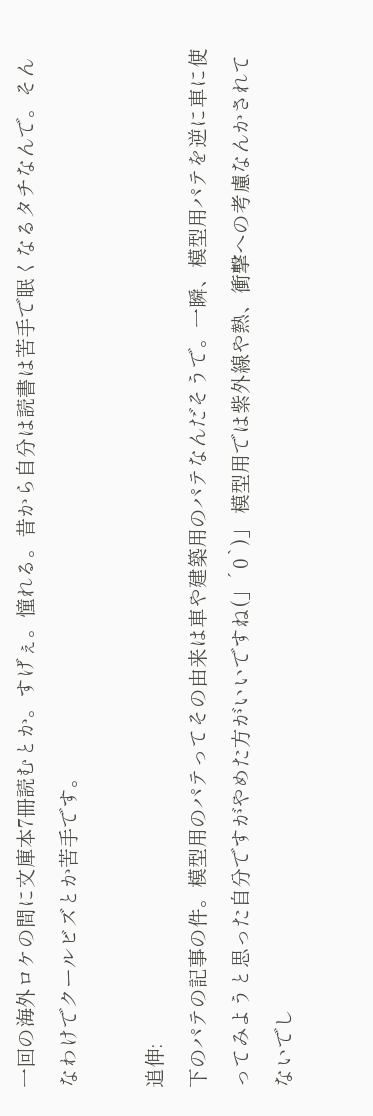一回の海外ロケの間に文庫本7冊読むとか。すげぇ。憧れる。昔から自分は読書は苦手で眠くなるタチなんで。そんなわけでクールビズとか苦手です。

追伸:
下のパテの記事の件。模型用のパテってその由来は車や建築用のパテなんだそうで。一瞬、模型用パテを逆に車に使ってみようと思った自分ですがやめた方がいいですね(」´0`)」 模型用では紫外線や熱、衝撃への考慮なんかされてないでし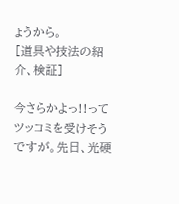ょうから。
[道具や技法の紹介、検証]

今さらかよっ!!ってツッコミを受けそうですが。先日、光硬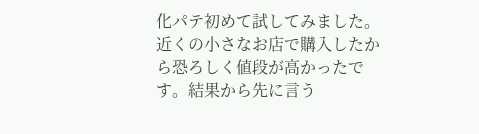化パテ初めて試してみました。近くの小さなお店で購入したから恐ろしく値段が高かったです。結果から先に言う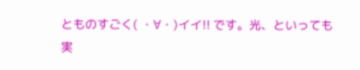とものすごく( ・∀・)イイ!! です。光、といっても実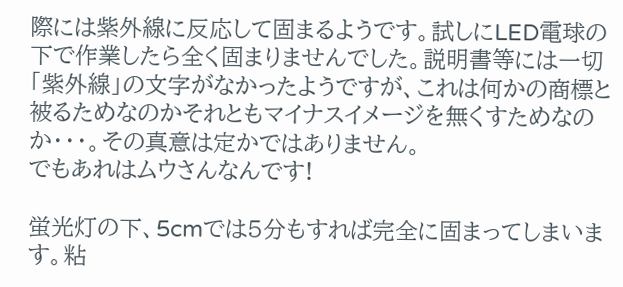際には紫外線に反応して固まるようです。試しにLED電球の下で作業したら全く固まりませんでした。説明書等には一切「紫外線」の文字がなかったようですが、これは何かの商標と被るためなのかそれともマイナスイメージを無くすためなのか・・・。その真意は定かではありません。
でもあれはムウさんなんです!

蛍光灯の下、5cmでは5分もすれば完全に固まってしまいます。粘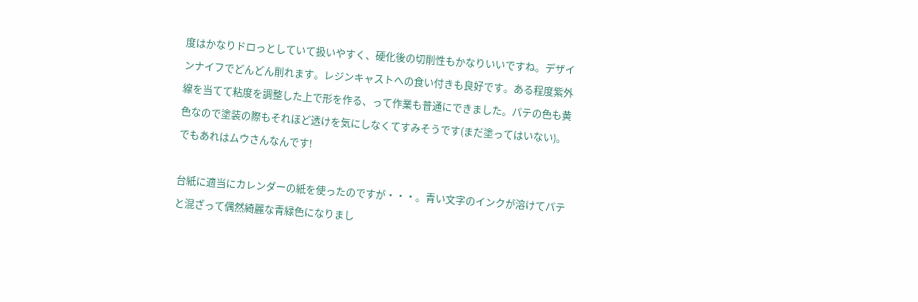度はかなりドロっとしていて扱いやすく、硬化後の切削性もかなりいいですね。デザインナイフでどんどん削れます。レジンキャストへの食い付きも良好です。ある程度紫外線を当てて粘度を調整した上で形を作る、って作業も普通にできました。パテの色も黄色なので塗装の際もそれほど透けを気にしなくてすみそうです(まだ塗ってはいない)。
でもあれはムウさんなんです!

台紙に適当にカレンダーの紙を使ったのですが・・・。青い文字のインクが溶けてパテと混ざって偶然綺麗な青緑色になりまし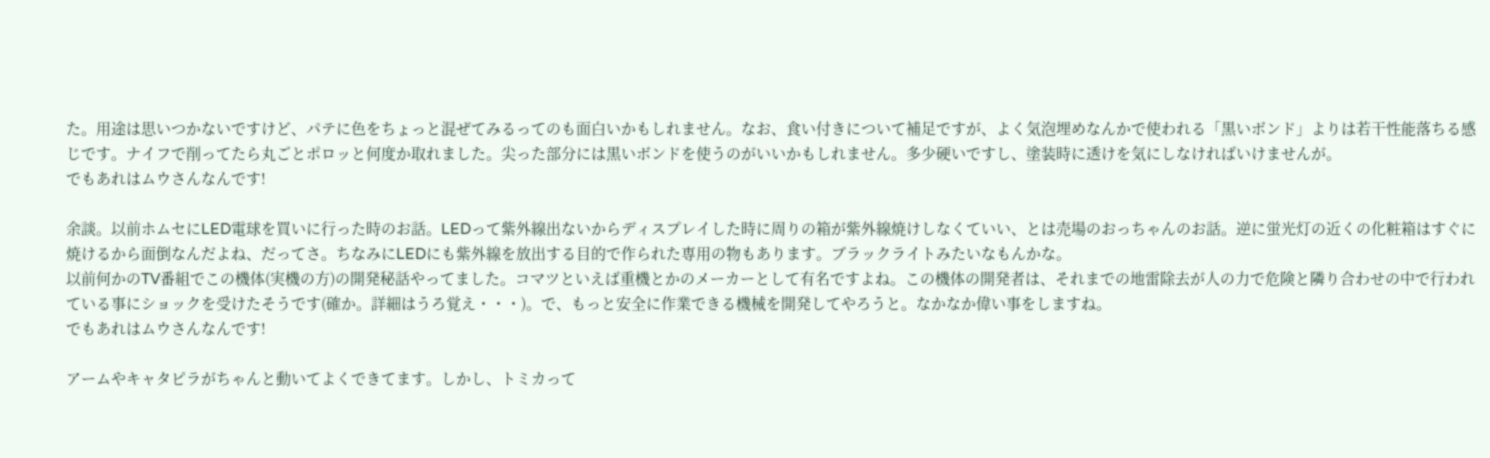た。用途は思いつかないですけど、パテに色をちょっと混ぜてみるってのも面白いかもしれません。なお、食い付きについて補足ですが、よく気泡埋めなんかで使われる「黒いボンド」よりは若干性能落ちる感じです。ナイフで削ってたら丸ごとポロッと何度か取れました。尖った部分には黒いボンドを使うのがいいかもしれません。多少硬いですし、塗装時に透けを気にしなければいけませんが。
でもあれはムウさんなんです!

余談。以前ホムセにLED電球を買いに行った時のお話。LEDって紫外線出ないからディスプレイした時に周りの箱が紫外線焼けしなくていい、とは売場のおっちゃんのお話。逆に蛍光灯の近くの化粧箱はすぐに焼けるから面倒なんだよね、だってさ。ちなみにLEDにも紫外線を放出する目的で作られた専用の物もあります。ブラックライトみたいなもんかな。
以前何かのTV番組でこの機体(実機の方)の開発秘話やってました。コマツといえば重機とかのメーカーとして有名ですよね。この機体の開発者は、それまでの地雷除去が人の力で危険と隣り合わせの中で行われている事にショックを受けたそうです(確か。詳細はうろ覚え・・・)。で、もっと安全に作業できる機械を開発してやろうと。なかなか偉い事をしますね。
でもあれはムウさんなんです!

アームやキャタピラがちゃんと動いてよくできてます。しかし、トミカって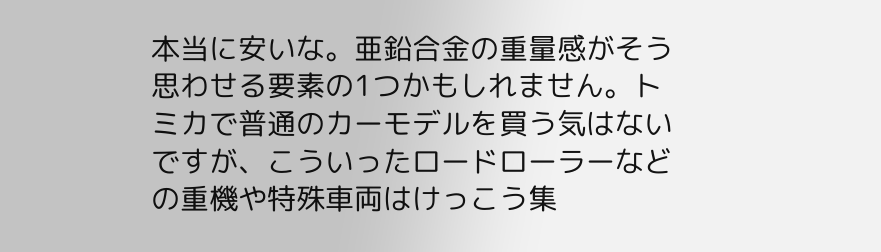本当に安いな。亜鉛合金の重量感がそう思わせる要素の1つかもしれません。トミカで普通のカーモデルを買う気はないですが、こういったロードローラーなどの重機や特殊車両はけっこう集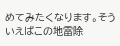めてみたくなります。そういえばこの地雷除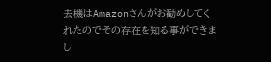去機はAmazonさんがお勧めしてくれたのでその存在を知る事ができまし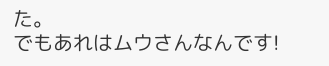た。
でもあれはムウさんなんです!